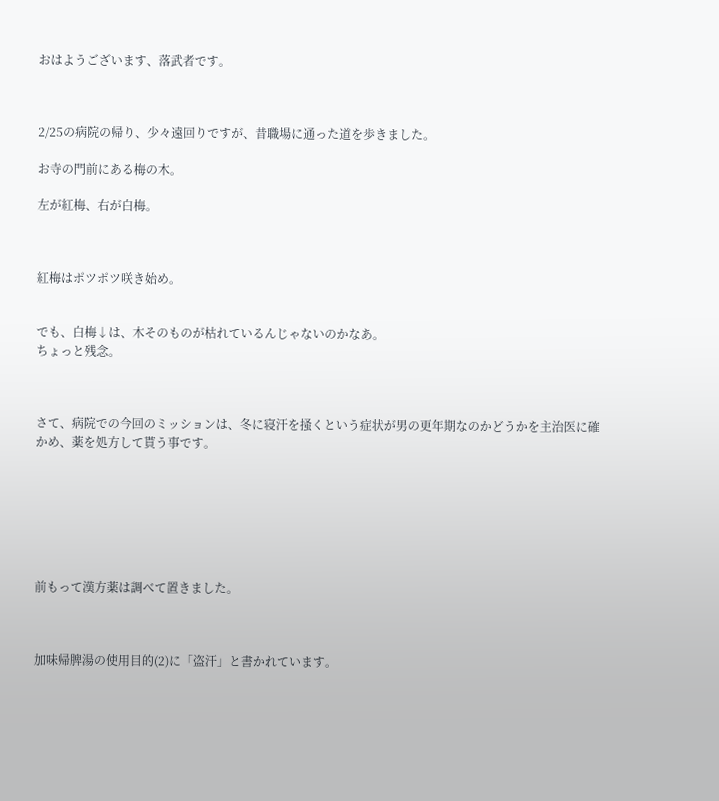おはようございます、落武者です。



2/25の病院の帰り、少々遠回りですが、昔職場に通った道を歩きました。

お寺の門前にある梅の木。

左が紅梅、右が白梅。



紅梅はポツポツ咲き始め。


でも、白梅↓は、木そのものが枯れているんじゃないのかなあ。
ちょっと残念。



さて、病院での今回のミッションは、冬に寝汗を掻くという症状が男の更年期なのかどうかを主治医に確かめ、薬を処方して貰う事です。







前もって漢方薬は調べて置きました。



加味帰脾湯の使用目的(2)に「盗汗」と書かれています。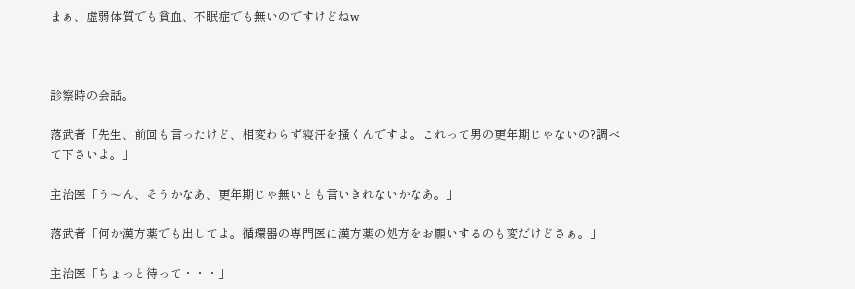まぁ、虚弱体質でも貧血、不眠症でも無いのですけどねw



診察時の会話。

落武者「先生、前回も言ったけど、相変わらず寝汗を掻くんですよ。これって男の更年期じゃないの?調べて下さいよ。」

主治医「う〜ん、そうかなあ、更年期じゃ無いとも言いきれないかなあ。」

落武者「何か漢方薬でも出してよ。循環器の専門医に漢方薬の処方をお願いするのも変だけどさぁ。」

主治医「ちょっと待って・・・」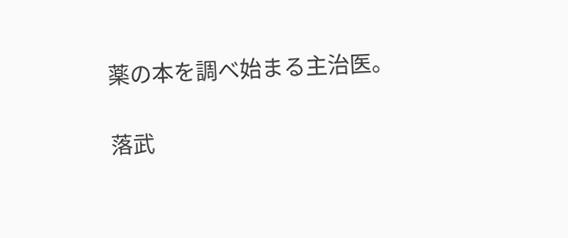薬の本を調べ始まる主治医。

落武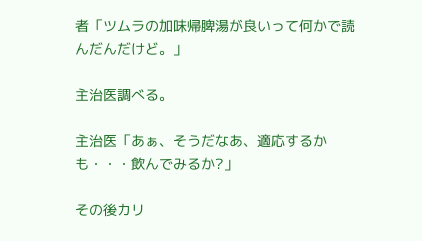者「ツムラの加味帰脾湯が良いって何かで読んだんだけど。」

主治医調べる。

主治医「あぁ、そうだなあ、適応するかも・・・飲んでみるか?」

その後カリ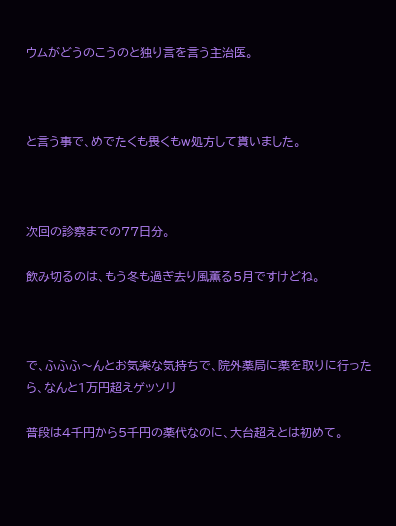ウムがどうのこうのと独り言を言う主治医。



と言う事で、めでたくも畏くもw処方して貰いました。



次回の診察までの77日分。

飲み切るのは、もう冬も過ぎ去り風薫る5月ですけどね。



で、ふふふ〜んとお気楽な気持ちで、院外薬局に薬を取りに行ったら、なんと1万円超えゲッソリ

普段は4千円から5千円の薬代なのに、大台超えとは初めて。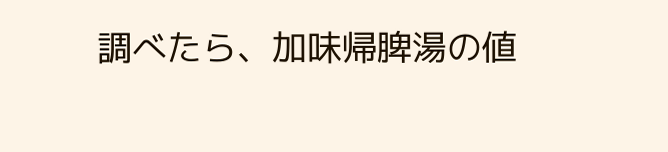調べたら、加味帰脾湯の値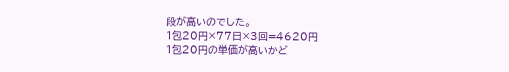段が高いのでした。
1包20円×77日×3回=4620円
1包20円の単価が高いかど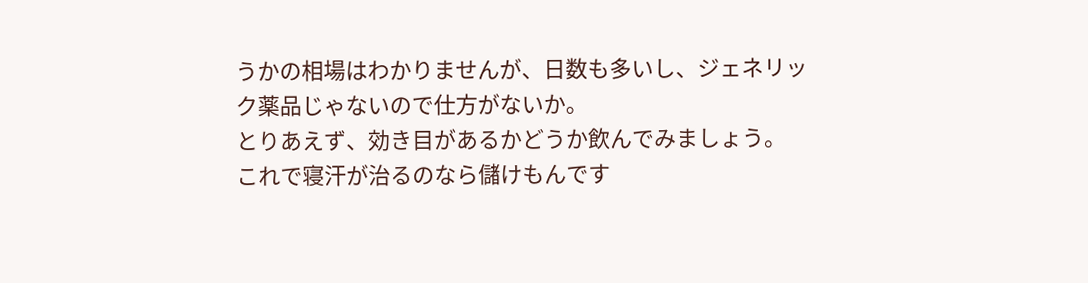うかの相場はわかりませんが、日数も多いし、ジェネリック薬品じゃないので仕方がないか。
とりあえず、効き目があるかどうか飲んでみましょう。
これで寝汗が治るのなら儲けもんです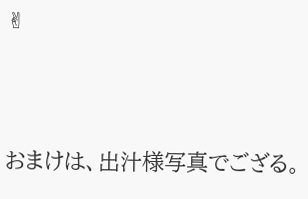✌



おまけは、出汁様写真でござる。